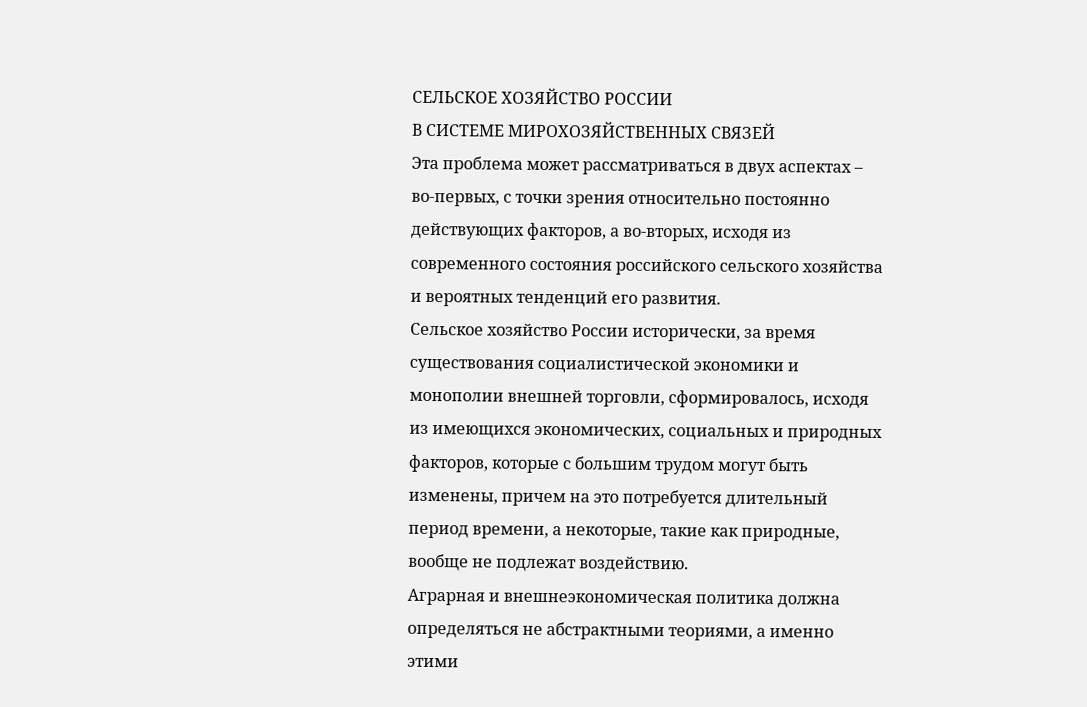СЕЛЬСКОЕ ХОЗЯЙСТВО РОССИИ
В СИСТЕМЕ МИРОХОЗЯЙСТВЕННЫХ СВЯЗЕЙ
Эта проблема может рассматриваться в двух аспектах – во-первых, с точки зрения относительно постоянно действующих факторов, а во-вторых, исходя из современного состояния российского сельского хозяйства и вероятных тенденций его развития.
Сельское хозяйство России исторически, за время существования социалистической экономики и монополии внешней торговли, сформировалось, исходя из имеющихся экономических, социальных и природных факторов, которые с большим трудом могут быть изменены, причем на это потребуется длительный период времени, а некоторые, такие как природные, вообще не подлежат воздействию.
Аграрная и внешнеэкономическая политика должна определяться не абстрактными теориями, а именно этими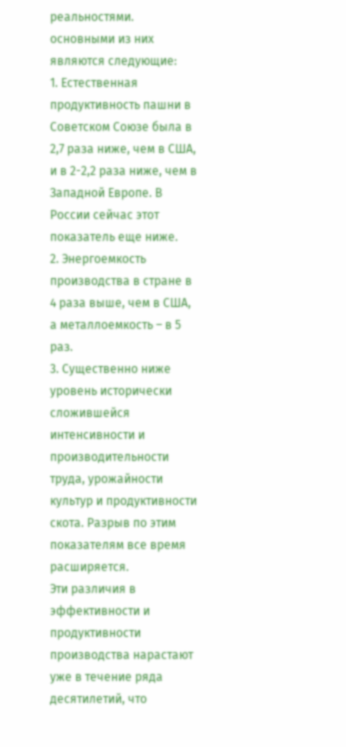реальностями. основными из них являются следующие:
1. Естественная продуктивность пашни в Советском Союзе была в 2,7 раза ниже, чем в США, и в 2-2,2 раза ниже, чем в Западной Европе. В России сейчас этот показатель еще ниже.
2. Энергоемкость производства в стране в 4 раза выше, чем в США, а металлоемкость – в 5 раз.
3. Существенно ниже уровень исторически сложившейся интенсивности и производительности труда, урожайности культур и продуктивности скота. Разрыв по этим показателям все время расширяется.
Эти различия в эффективности и продуктивности производства нарастают уже в течение ряда десятилетий, что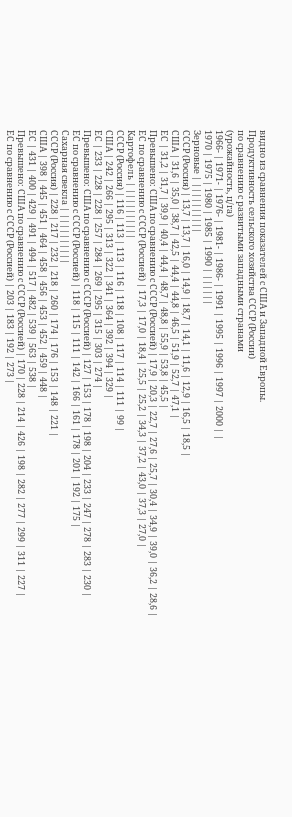видно из сравнения показателей с США и Западной Европы.
Продуктивность сельского хозяйства СССР (России)
по сравнению с развитыми западными странами
(урожайность, ц/га)
1966- | 1971- | 1976- | 1981- | 1986- | 1991 | 1995 | 1996 | 1997 | 2000 | |
1970 | 1975 | 1980 | 1985 | 1990 | ||||||
Зерновые | ||||||||||
СССР (Россия) | 13,7 | 13,7 | 16,0 | 14,9 | 18,7 | 14,1 | 11,6 | 12,9 | 16,5 | 18,5 |
США | 31,6 | 35,0 | 38,7 | 42,5 | 44,4 | 44,8 | 46,5 | 51,9 | 52,7 | 47,1 |
ЕС | 31,2 | 31,7 | 39,9 | 40,4 | 44,4 | 48,7 | 48,8 | 55,9 | 53,8 | 45,5 |
Превышено: США по сравнению с СССР (Россией) | 17,9 | 20,3 | 22,7 | 27,6 | 25,7 | 30,4 | 34,9 | 39,0 | 36,2 | 28,6 |
ЕС по сравнению с СССР (Россией) | 17,3 | 17,0 | 18,4 | 25,5 | 25,2 | 34,3 | 37,2 | 43,0 | 37,3 | 27,0 |
Картофель | ||||||||||
СССР (Россия) | 116 | 113 | 113 | 116 | 118 | 108 | 117 | 114 | 111 | 99 |
США | 242 | 266 | 295 | 313 | 322 | 341 | 364 | 392 | 394 | 329 |
ЕС | 233 | 228 | 228 | 257 | 284 | 269 | 295 | 315 | 303 | 274 |
Превышено: США по сравнению с СССР (Россией) | 127 | 153 | 178 | 198 | 204 | 233 | 247 | 278 | 283 | 230 |
ЕС по сравнению с СССР (Россией) | 118 | 115 | 111 | 142 | 166 | 161 | 178 | 201 | 192 | 175 |
Сахарная свекла | ||||||||||
СССР (Россия) | 228 | 217 | 232 | 218 | 260 | 174 | 176 | 153 | 148 | 221 |
США | 398 | 445 | 451 | 464 | 458 | 456 | 453 | 452 | 459 | 448 |
ЕС | 431 | 400 | 429 | 491 | 494 | 517 | 482 | 539 | 563 | 538 |
Превышено: США по сравнению с СССР (Россией) | 170 | 228 | 214 | 426 | 198 | 282 | 277 | 299 | 311 | 227 |
ЕС по сравнению с СССР (Россией) | 203 | 183 | 192 | 273 |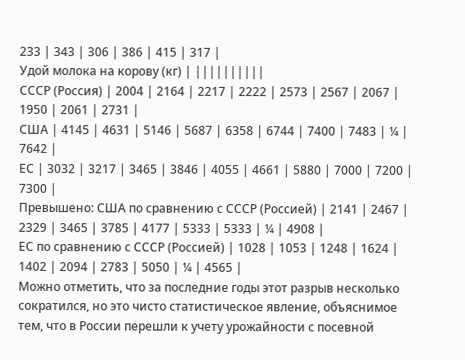233 | 343 | 306 | 386 | 415 | 317 |
Удой молока на корову (кг) | ||||||||||
СССР (Россия) | 2004 | 2164 | 2217 | 2222 | 2573 | 2567 | 2067 | 1950 | 2061 | 2731 |
США | 4145 | 4631 | 5146 | 5687 | 6358 | 6744 | 7400 | 7483 | ¼ | 7642 |
ЕС | 3032 | 3217 | 3465 | 3846 | 4055 | 4661 | 5880 | 7000 | 7200 | 7300 |
Превышено: США по сравнению с СССР (Россией) | 2141 | 2467 | 2329 | 3465 | 3785 | 4177 | 5333 | 5333 | ¼ | 4908 |
ЕС по сравнению с СССР (Россией) | 1028 | 1053 | 1248 | 1624 | 1402 | 2094 | 2783 | 5050 | ¼ | 4565 |
Можно отметить, что за последние годы этот разрыв несколько сократился, но это чисто статистическое явление, объяснимое тем, что в России перешли к учету урожайности с посевной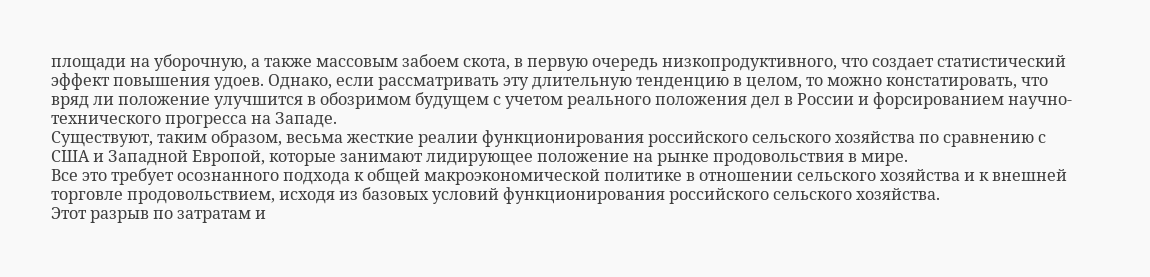площади на уборочную, а также массовым забоем скота, в первую очередь низкопродуктивного, что создает статистический эффект повышения удоев. Однако, если рассматривать эту длительную тенденцию в целом, то можно констатировать, что вряд ли положение улучшится в обозримом будущем с учетом реального положения дел в России и форсированием научно-технического прогресса на Западе.
Существуют, таким образом, весьма жесткие реалии функционирования российского сельского хозяйства по сравнению с США и Западной Европой, которые занимают лидирующее положение на рынке продовольствия в мире.
Все это требует осознанного подхода к общей макроэкономической политике в отношении сельского хозяйства и к внешней торговле продовольствием, исходя из базовых условий функционирования российского сельского хозяйства.
Этот разрыв по затратам и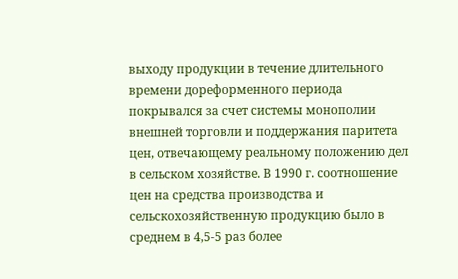выходу продукции в течение длительного времени дореформенного периода покрывался за счет системы монополии внешней торговли и поддержания паритета цен, отвечающему реальному положению дел в сельском хозяйстве. В 1990 г. соотношение цен на средства производства и сельскохозяйственную продукцию было в среднем в 4,5-5 раз более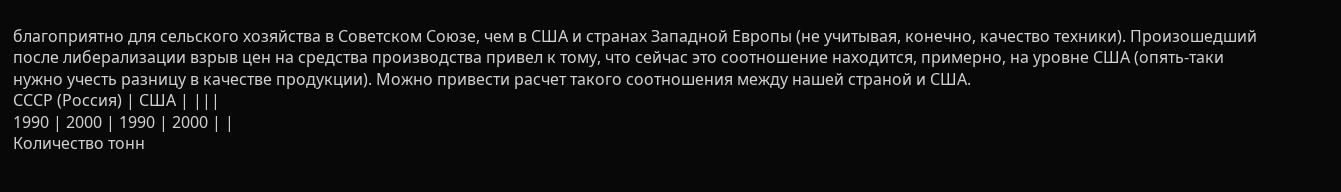благоприятно для сельского хозяйства в Советском Союзе, чем в США и странах Западной Европы (не учитывая, конечно, качество техники). Произошедший после либерализации взрыв цен на средства производства привел к тому, что сейчас это соотношение находится, примерно, на уровне США (опять-таки нужно учесть разницу в качестве продукции). Можно привести расчет такого соотношения между нашей страной и США.
СССР (Россия) | США | |||
1990 | 2000 | 1990 | 2000 | |
Количество тонн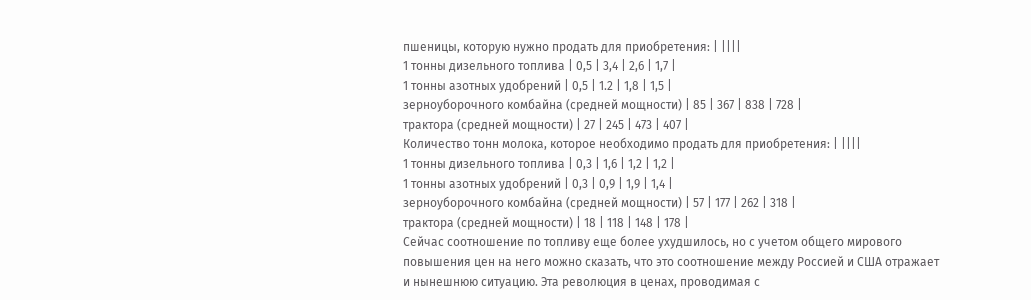пшеницы, которую нужно продать для приобретения: | ||||
1 тонны дизельного топлива | 0,5 | 3,4 | 2,6 | 1,7 |
1 тонны азотных удобрений | 0,5 | 1.2 | 1,8 | 1,5 |
зерноуборочного комбайна (средней мощности) | 85 | 367 | 838 | 728 |
трактора (средней мощности) | 27 | 245 | 473 | 407 |
Количество тонн молока, которое необходимо продать для приобретения: | ||||
1 тонны дизельного топлива | 0,3 | 1,6 | 1,2 | 1,2 |
1 тонны азотных удобрений | 0,3 | 0,9 | 1,9 | 1,4 |
зерноуборочного комбайна (средней мощности) | 57 | 177 | 262 | 318 |
трактора (средней мощности) | 18 | 118 | 148 | 178 |
Сейчас соотношение по топливу еще более ухудшилось, но с учетом общего мирового повышения цен на него можно сказать, что это соотношение между Россией и США отражает и нынешнюю ситуацию. Эта революция в ценах, проводимая с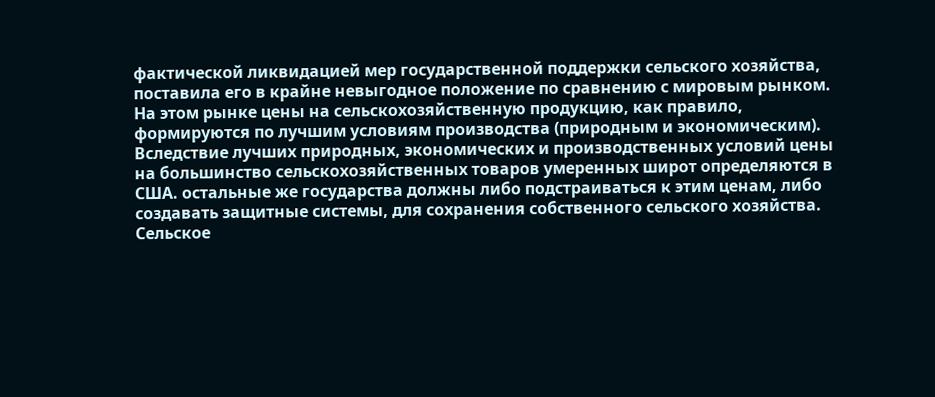фактической ликвидацией мер государственной поддержки сельского хозяйства, поставила его в крайне невыгодное положение по сравнению с мировым рынком. На этом рынке цены на сельскохозяйственную продукцию, как правило, формируются по лучшим условиям производства (природным и экономическим).
Вследствие лучших природных, экономических и производственных условий цены на большинство сельскохозяйственных товаров умеренных широт определяются в США. остальные же государства должны либо подстраиваться к этим ценам, либо создавать защитные системы, для сохранения собственного сельского хозяйства.
Сельское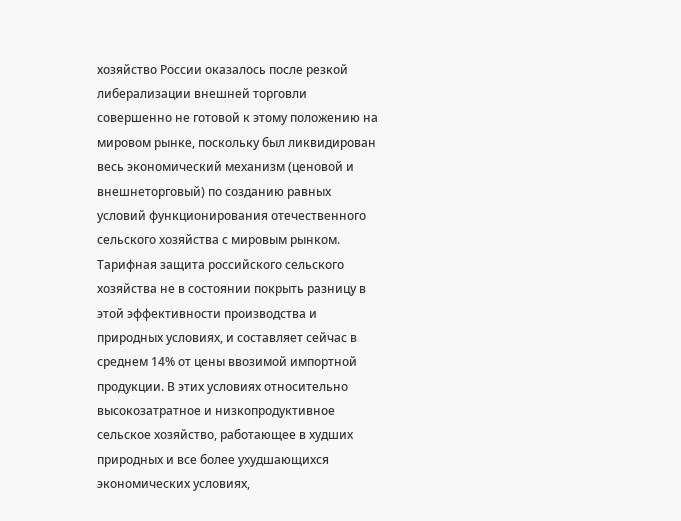хозяйство России оказалось после резкой либерализации внешней торговли совершенно не готовой к этому положению на мировом рынке, поскольку был ликвидирован весь экономический механизм (ценовой и внешнеторговый) по созданию равных условий функционирования отечественного сельского хозяйства с мировым рынком. Тарифная защита российского сельского хозяйства не в состоянии покрыть разницу в этой эффективности производства и природных условиях, и составляет сейчас в среднем 14% от цены ввозимой импортной продукции. В этих условиях относительно высокозатратное и низкопродуктивное сельское хозяйство, работающее в худших природных и все более ухудшающихся экономических условиях,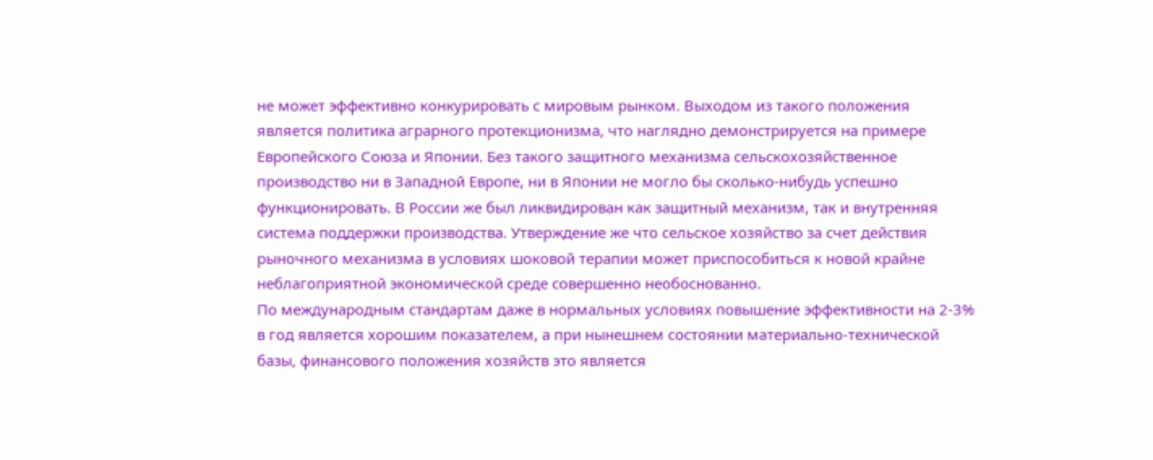не может эффективно конкурировать с мировым рынком. Выходом из такого положения является политика аграрного протекционизма, что наглядно демонстрируется на примере Европейского Союза и Японии. Без такого защитного механизма сельскохозяйственное производство ни в Западной Европе, ни в Японии не могло бы сколько-нибудь успешно функционировать. В России же был ликвидирован как защитный механизм, так и внутренняя система поддержки производства. Утверждение же что сельское хозяйство за счет действия рыночного механизма в условиях шоковой терапии может приспособиться к новой крайне неблагоприятной экономической среде совершенно необоснованно.
По международным стандартам даже в нормальных условиях повышение эффективности на 2-3% в год является хорошим показателем, а при нынешнем состоянии материально-технической базы, финансового положения хозяйств это является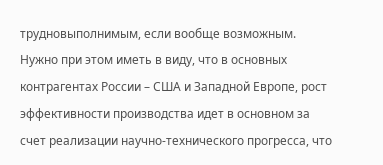трудновыполнимым, если вообще возможным.
Нужно при этом иметь в виду, что в основных контрагентах России – США и Западной Европе, рост эффективности производства идет в основном за счет реализации научно-технического прогресса, что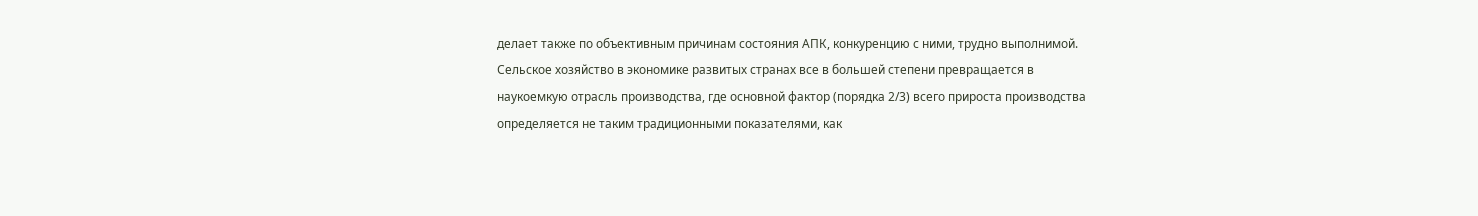делает также по объективным причинам состояния АПК, конкуренцию с ними, трудно выполнимой.
Сельское хозяйство в экономике развитых странах все в большей степени превращается в наукоемкую отрасль производства, где основной фактор (порядка 2/3) всего прироста производства определяется не таким традиционными показателями, как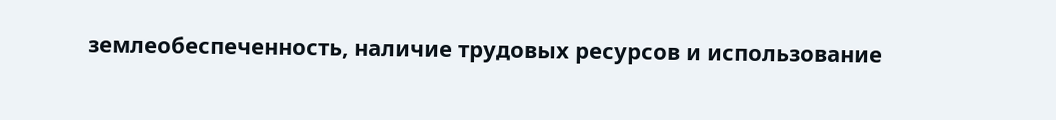землеобеспеченность, наличие трудовых ресурсов и использование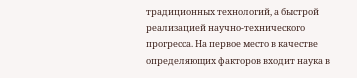традиционных технологий, а быстрой реализацией научно-технического прогресса. На первое место в качестве определяющих факторов входит наука в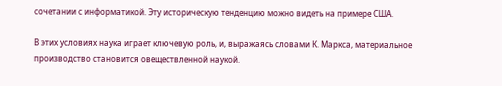сочетании с информатикой. Эту историческую тенденцию можно видеть на примере США.

В этих условиях наука играет ключевую роль, и, выражаясь словами К. Маркса, материальное производство становится овеществленной наукой.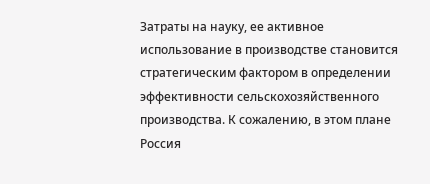Затраты на науку, ее активное использование в производстве становится стратегическим фактором в определении эффективности сельскохозяйственного производства. К сожалению, в этом плане Россия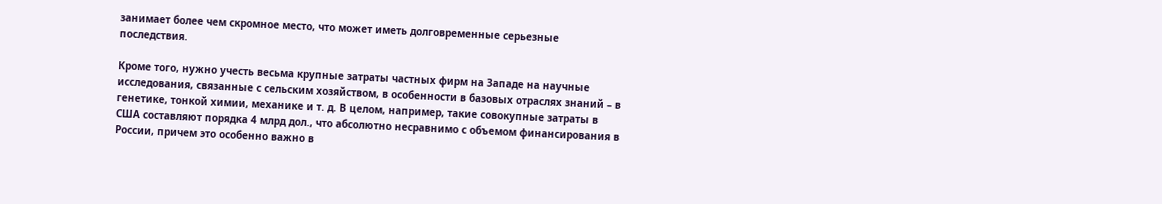занимает более чем скромное место, что может иметь долговременные серьезные последствия.

Кроме того, нужно учесть весьма крупные затраты частных фирм на Западе на научные исследования, связанные с сельским хозяйством, в особенности в базовых отраслях знаний – в генетике, тонкой химии, механике и т. д. В целом, например, такие совокупные затраты в США составляют порядка 4 млрд дол., что абсолютно несравнимо с объемом финансирования в России, причем это особенно важно в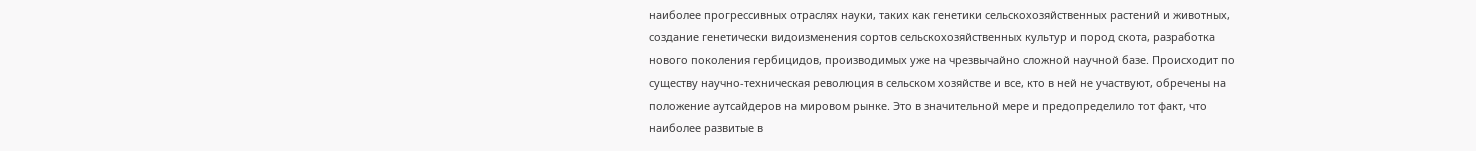наиболее прогрессивных отраслях науки, таких как генетики сельскохозяйственных растений и животных, создание генетически видоизменения сортов сельскохозяйственных культур и пород скота, разработка нового поколения гербицидов, производимых уже на чрезвычайно сложной научной базе. Происходит по существу научно-техническая революция в сельском хозяйстве и все, кто в ней не участвуют, обречены на положение аутсайдеров на мировом рынке. Это в значительной мере и предопределило тот факт, что наиболее развитые в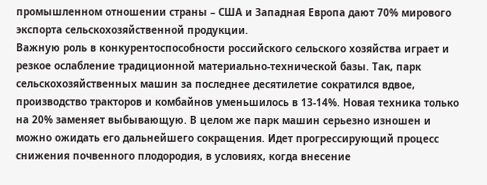промышленном отношении страны – США и Западная Европа дают 70% мирового экспорта сельскохозяйственной продукции.
Важную роль в конкурентоспособности российского сельского хозяйства играет и резкое ослабление традиционной материально-технической базы. Так, парк сельскохозяйственных машин за последнее десятилетие сократился вдвое, производство тракторов и комбайнов уменьшилось в 13-14%. Новая техника только на 20% заменяет выбывающую. В целом же парк машин серьезно изношен и можно ожидать его дальнейшего сокращения. Идет прогрессирующий процесс снижения почвенного плодородия, в условиях, когда внесение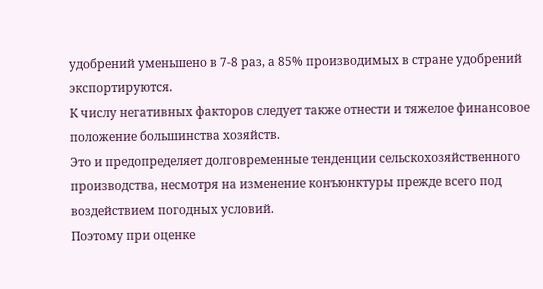удобрений уменьшено в 7-8 раз, а 85% производимых в стране удобрений экспортируются.
К числу негативных факторов следует также отнести и тяжелое финансовое положение большинства хозяйств.
Это и предопределяет долговременные тенденции сельскохозяйственного производства, несмотря на изменение конъюнктуры прежде всего под воздействием погодных условий.
Поэтому при оценке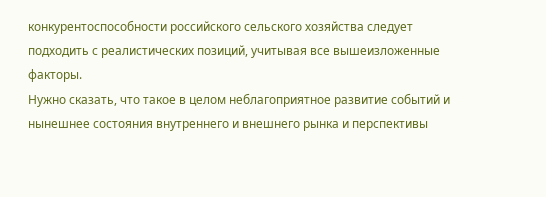конкурентоспособности российского сельского хозяйства следует подходить с реалистических позиций, учитывая все вышеизложенные факторы.
Нужно сказать, что такое в целом неблагоприятное развитие событий и нынешнее состояния внутреннего и внешнего рынка и перспективы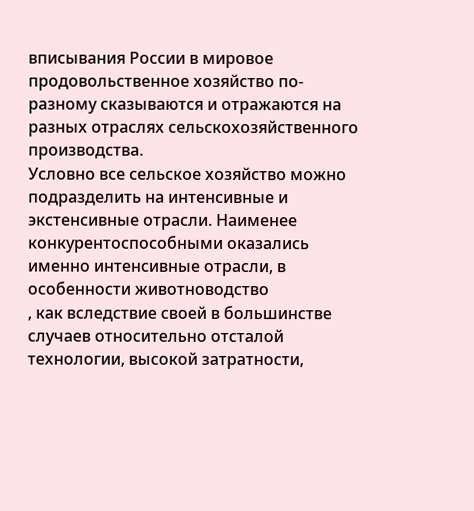вписывания России в мировое продовольственное хозяйство по-разному сказываются и отражаются на разных отраслях сельскохозяйственного производства.
Условно все сельское хозяйство можно подразделить на интенсивные и экстенсивные отрасли. Наименее конкурентоспособными оказались именно интенсивные отрасли, в особенности животноводство
, как вследствие своей в большинстве случаев относительно отсталой технологии, высокой затратности,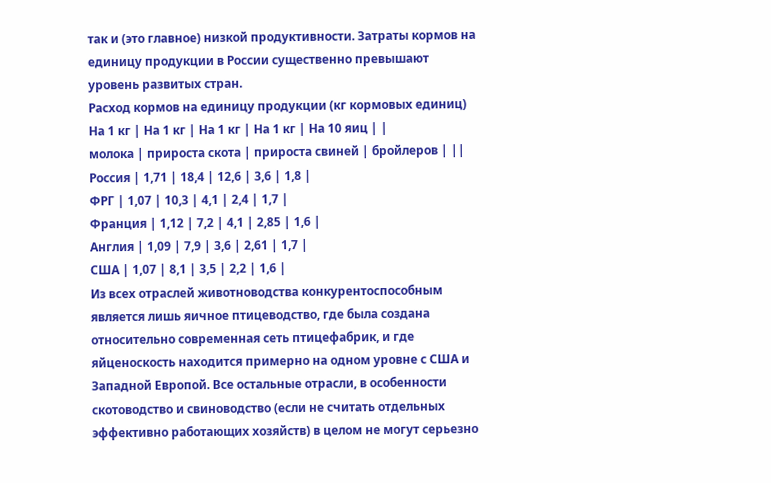так и (это главное) низкой продуктивности. Затраты кормов на единицу продукции в России существенно превышают уровень развитых стран.
Расход кормов на единицу продукции (кг кормовых единиц)
На 1 кг | На 1 кг | На 1 кг | На 1 кг | На 10 яиц | |
молока | прироста скота | прироста свиней | бройлеров | ||
Россия | 1,71 | 18,4 | 12,6 | 3,6 | 1,8 |
ФРГ | 1,07 | 10,3 | 4,1 | 2,4 | 1,7 |
Франция | 1,12 | 7,2 | 4,1 | 2,85 | 1,6 |
Англия | 1,09 | 7,9 | 3,6 | 2,61 | 1,7 |
США | 1,07 | 8,1 | 3,5 | 2,2 | 1,6 |
Из всех отраслей животноводства конкурентоспособным является лишь яичное птицеводство, где была создана относительно современная сеть птицефабрик, и где яйценоскость находится примерно на одном уровне с США и Западной Европой. Все остальные отрасли, в особенности скотоводство и свиноводство (если не считать отдельных эффективно работающих хозяйств) в целом не могут серьезно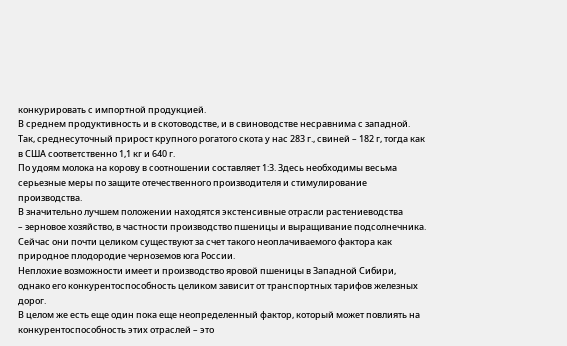конкурировать с импортной продукцией.
В среднем продуктивность и в скотоводстве, и в свиноводстве несравнима с западной.
Так, среднесуточный прирост крупного рогатого скота у нас 283 г., свиней – 182 г, тогда как в США соответственно 1,1 кг и 640 г.
По удоям молока на корову в соотношении составляет 1:3. Здесь необходимы весьма серьезные меры по защите отечественного производителя и стимулирование производства.
В значительно лучшем положении находятся экстенсивные отрасли растениеводства
– зерновое хозяйство, в частности производство пшеницы и выращивание подсолнечника. Сейчас они почти целиком существуют за счет такого неоплачиваемого фактора как природное плодородие черноземов юга России.
Неплохие возможности имеет и производство яровой пшеницы в Западной Сибири, однако его конкурентоспособность целиком зависит от транспортных тарифов железных дорог.
В целом же есть еще один пока еще неопределенный фактор, который может повлиять на конкурентоспособность этих отраслей – это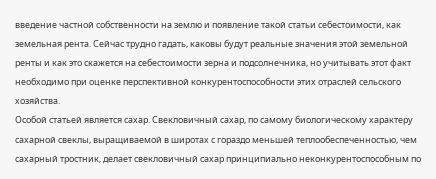введение частной собственности на землю и появление такой статьи себестоимости, как земельная рента. Сейчас трудно гадать, каковы будут реальные значения этой земельной ренты и как это скажется на себестоимости зерна и подсолнечника, но учитывать этот факт необходимо при оценке перспективной конкурентоспособности этих отраслей сельского хозяйства.
Особой статьей является сахар. Свекловичный сахар, по самому биологическому характеру сахарной свеклы, выращиваемой в широтах с гораздо меньшей теплообеспеченностью, чем сахарный тростник, делает свекловичный сахар принципиально неконкурентоспособным по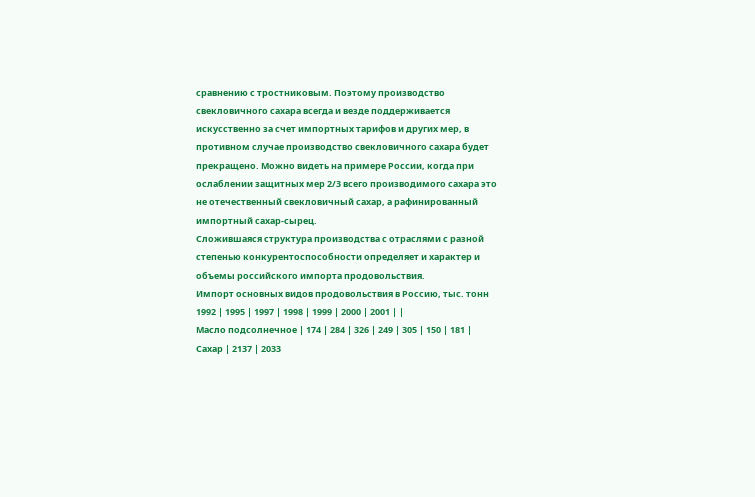сравнению с тростниковым. Поэтому производство свекловичного сахара всегда и везде поддерживается искусственно за счет импортных тарифов и других мер, в противном случае производство свекловичного сахара будет прекращено. Можно видеть на примере России, когда при ослаблении защитных мер 2/3 всего производимого сахара это не отечественный свекловичный сахар, а рафинированный импортный сахар-сырец.
Сложившаяся структура производства с отраслями с разной степенью конкурентоспособности определяет и характер и объемы российского импорта продовольствия.
Импорт основных видов продовольствия в Россию, тыс. тонн
1992 | 1995 | 1997 | 1998 | 1999 | 2000 | 2001 | |
Масло подсолнечное | 174 | 284 | 326 | 249 | 305 | 150 | 181 |
Сахар | 2137 | 2033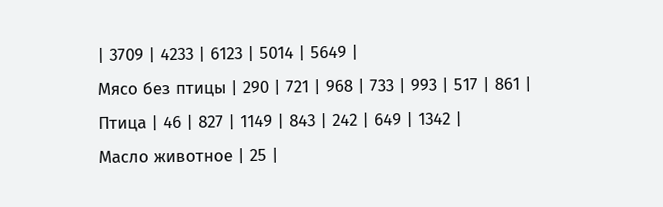| 3709 | 4233 | 6123 | 5014 | 5649 |
Мясо без птицы | 290 | 721 | 968 | 733 | 993 | 517 | 861 |
Птица | 46 | 827 | 1149 | 843 | 242 | 649 | 1342 |
Масло животное | 25 |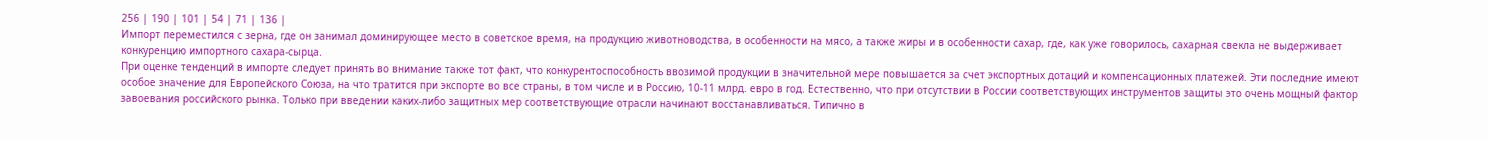256 | 190 | 101 | 54 | 71 | 136 |
Импорт переместился с зерна, где он занимал доминирующее место в советское время, на продукцию животноводства, в особенности на мясо, а также жиры и в особенности сахар, где, как уже говорилось, сахарная свекла не выдерживает конкуренцию импортного сахара-сырца.
При оценке тенденций в импорте следует принять во внимание также тот факт, что конкурентоспособность ввозимой продукции в значительной мере повышается за счет экспортных дотаций и компенсационных платежей. Эти последние имеют особое значение для Европейского Союза, на что тратится при экспорте во все страны, в том числе и в Россию, 10-11 млрд. евро в год. Естественно, что при отсутствии в России соответствующих инструментов защиты это очень мощный фактор завоевания российского рынка. Только при введении каких-либо защитных мер соответствующие отрасли начинают восстанавливаться. Типично в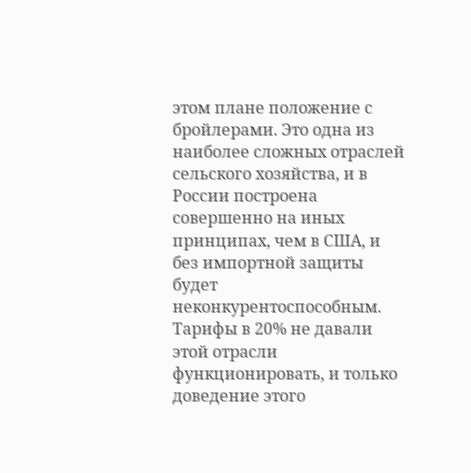этом плане положение с бройлерами. Это одна из наиболее сложных отраслей сельского хозяйства, и в России построена совершенно на иных принципах, чем в США, и без импортной защиты будет неконкурентоспособным. Тарифы в 20% не давали этой отрасли функционировать, и только доведение этого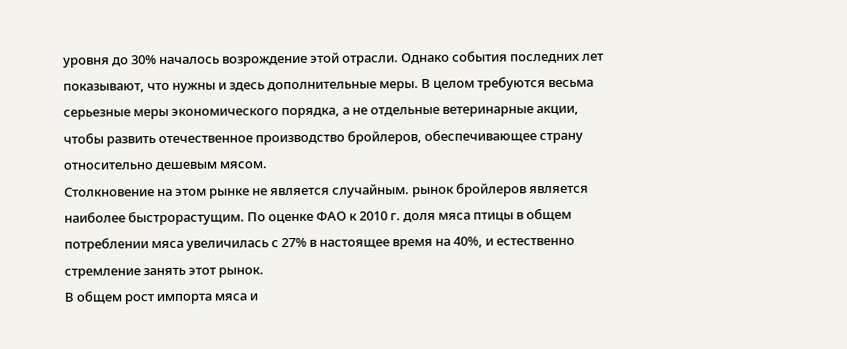уровня до 30% началось возрождение этой отрасли. Однако события последних лет показывают, что нужны и здесь дополнительные меры. В целом требуются весьма серьезные меры экономического порядка, а не отдельные ветеринарные акции, чтобы развить отечественное производство бройлеров, обеспечивающее страну относительно дешевым мясом.
Столкновение на этом рынке не является случайным. рынок бройлеров является наиболее быстрорастущим. По оценке ФАО к 2010 г. доля мяса птицы в общем потреблении мяса увеличилась с 27% в настоящее время на 40%, и естественно стремление занять этот рынок.
В общем рост импорта мяса и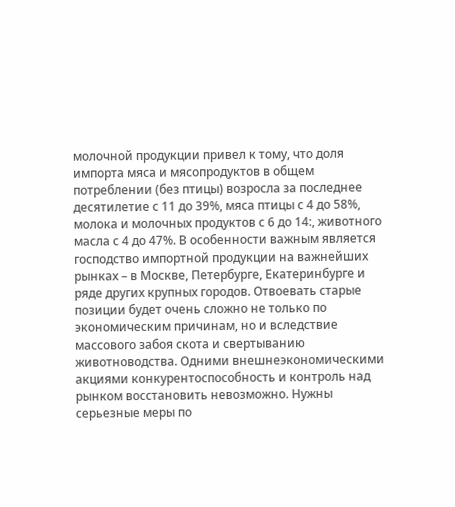молочной продукции привел к тому, что доля импорта мяса и мясопродуктов в общем потреблении (без птицы) возросла за последнее десятилетие с 11 до 39%, мяса птицы с 4 до 58%, молока и молочных продуктов с 6 до 14:, животного масла с 4 до 47%. В особенности важным является господство импортной продукции на важнейших рынках – в Москве, Петербурге, Екатеринбурге и ряде других крупных городов. Отвоевать старые позиции будет очень сложно не только по экономическим причинам, но и вследствие массового забоя скота и свертыванию животноводства. Одними внешнеэкономическими акциями конкурентоспособность и контроль над рынком восстановить невозможно. Нужны серьезные меры по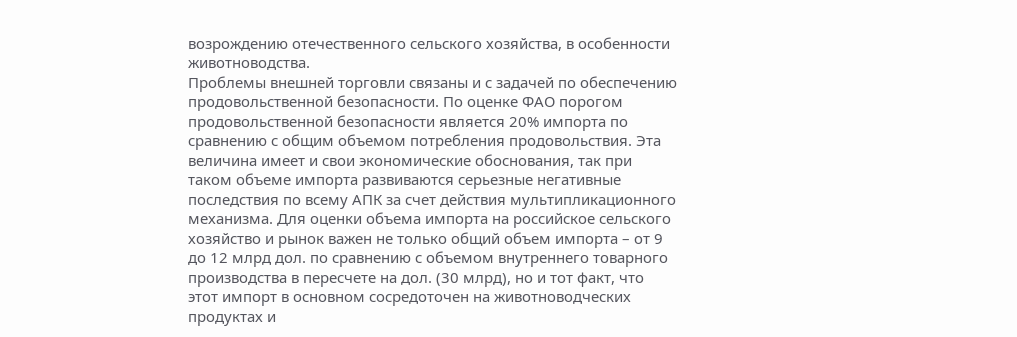возрождению отечественного сельского хозяйства, в особенности животноводства.
Проблемы внешней торговли связаны и с задачей по обеспечению продовольственной безопасности. По оценке ФАО порогом продовольственной безопасности является 20% импорта по сравнению с общим объемом потребления продовольствия. Эта величина имеет и свои экономические обоснования, так при таком объеме импорта развиваются серьезные негативные последствия по всему АПК за счет действия мультипликационного механизма. Для оценки объема импорта на российское сельского хозяйство и рынок важен не только общий объем импорта – от 9 до 12 млрд дол. по сравнению с объемом внутреннего товарного производства в пересчете на дол. (30 млрд), но и тот факт, что этот импорт в основном сосредоточен на животноводческих продуктах и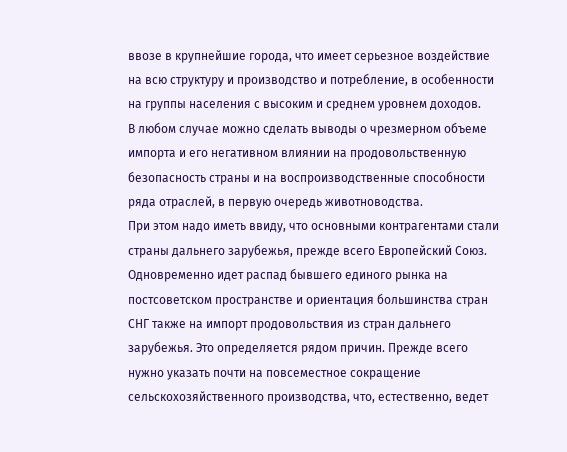ввозе в крупнейшие города, что имеет серьезное воздействие на всю структуру и производство и потребление, в особенности на группы населения с высоким и среднем уровнем доходов.
В любом случае можно сделать выводы о чрезмерном объеме импорта и его негативном влиянии на продовольственную безопасность страны и на воспроизводственные способности ряда отраслей, в первую очередь животноводства.
При этом надо иметь ввиду, что основными контрагентами стали страны дальнего зарубежья, прежде всего Европейский Союз. Одновременно идет распад бывшего единого рынка на постсоветском пространстве и ориентация большинства стран СНГ также на импорт продовольствия из стран дальнего зарубежья. Это определяется рядом причин. Прежде всего нужно указать почти на повсеместное сокращение сельскохозяйственного производства, что, естественно, ведет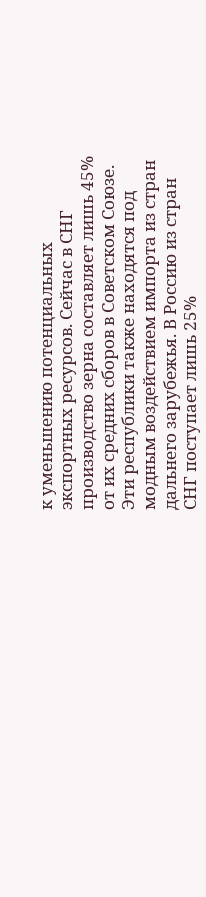к уменьшению потенциальных экспортных ресурсов. Сейчас в СНГ производство зерна составляет лишь 45% от их средних сборов в Советском Союзе. Эти республики также находятся под модным воздействием импорта из стран дальнего зарубежья. В Россию из стран СНГ поступает лишь 25%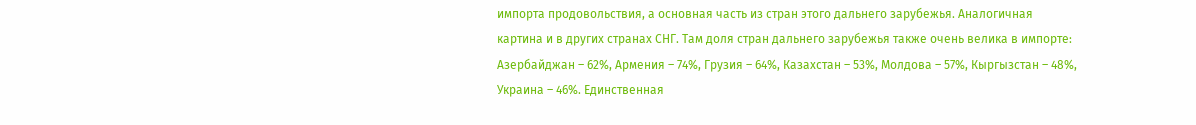импорта продовольствия, а основная часть из стран этого дальнего зарубежья. Аналогичная картина и в других странах СНГ. Там доля стран дальнего зарубежья также очень велика в импорте: Азербайджан – 62%, Армения – 74%, Грузия – 64%, Казахстан – 53%, Молдова – 57%, Кыргызстан – 48%, Украина – 46%. Единственная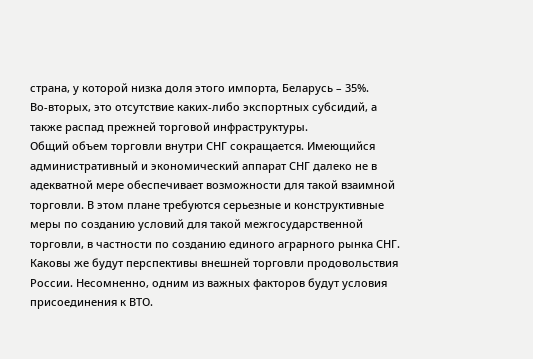страна, у которой низка доля этого импорта, Беларусь – 35%.
Во-вторых, это отсутствие каких-либо экспортных субсидий, а также распад прежней торговой инфраструктуры.
Общий объем торговли внутри СНГ сокращается. Имеющийся административный и экономический аппарат СНГ далеко не в адекватной мере обеспечивает возможности для такой взаимной торговли. В этом плане требуются серьезные и конструктивные меры по созданию условий для такой межгосударственной торговли, в частности по созданию единого аграрного рынка СНГ.
Каковы же будут перспективы внешней торговли продовольствия России. Несомненно, одним из важных факторов будут условия присоединения к ВТО.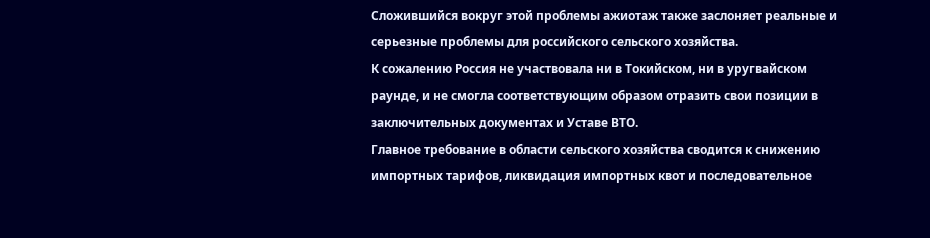Сложившийся вокруг этой проблемы ажиотаж также заслоняет реальные и серьезные проблемы для российского сельского хозяйства.
К сожалению Россия не участвовала ни в Токийском, ни в уругвайском раунде, и не смогла соответствующим образом отразить свои позиции в заключительных документах и Уставе ВТО.
Главное требование в области сельского хозяйства сводится к снижению импортных тарифов, ликвидация импортных квот и последовательное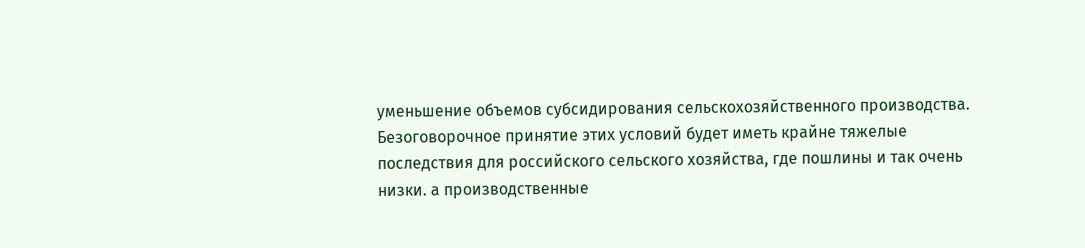уменьшение объемов субсидирования сельскохозяйственного производства.
Безоговорочное принятие этих условий будет иметь крайне тяжелые последствия для российского сельского хозяйства, где пошлины и так очень низки. а производственные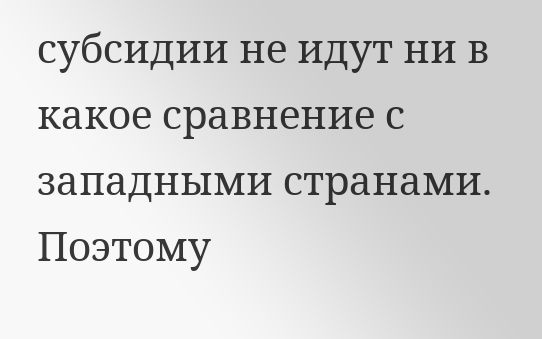субсидии не идут ни в какое сравнение с западными странами. Поэтому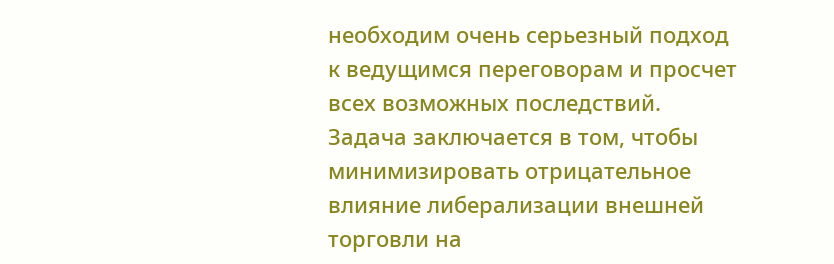необходим очень серьезный подход к ведущимся переговорам и просчет всех возможных последствий.
Задача заключается в том, чтобы минимизировать отрицательное влияние либерализации внешней торговли на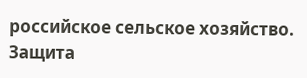российское сельское хозяйство. Защита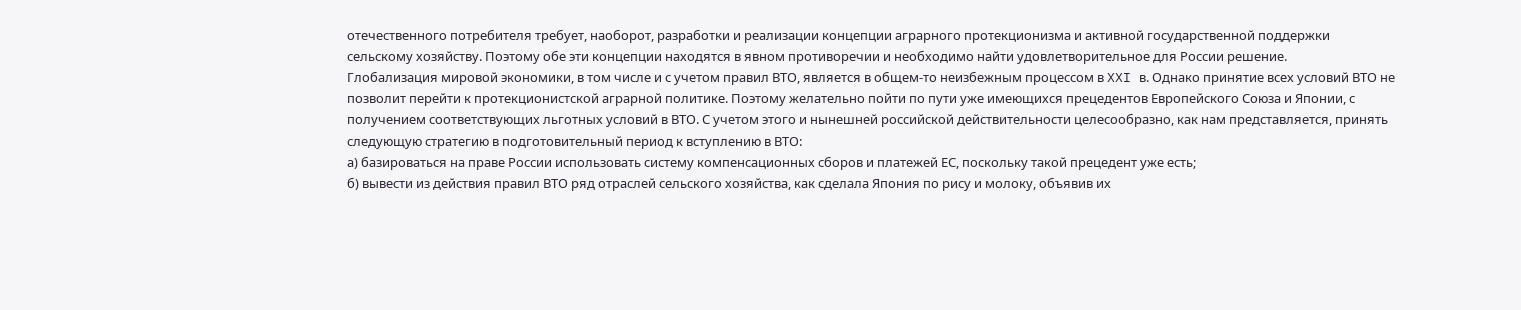отечественного потребителя требует, наоборот, разработки и реализации концепции аграрного протекционизма и активной государственной поддержки сельскому хозяйству. Поэтому обе эти концепции находятся в явном противоречии и необходимо найти удовлетворительное для России решение.
Глобализация мировой экономики, в том числе и с учетом правил ВТО, является в общем-то неизбежным процессом в XXI в. Однако принятие всех условий ВТО не позволит перейти к протекционистской аграрной политике. Поэтому желательно пойти по пути уже имеющихся прецедентов Европейского Союза и Японии, с получением соответствующих льготных условий в ВТО. С учетом этого и нынешней российской действительности целесообразно, как нам представляется, принять следующую стратегию в подготовительный период к вступлению в ВТО:
а) базироваться на праве России использовать систему компенсационных сборов и платежей ЕС, поскольку такой прецедент уже есть;
б) вывести из действия правил ВТО ряд отраслей сельского хозяйства, как сделала Япония по рису и молоку, объявив их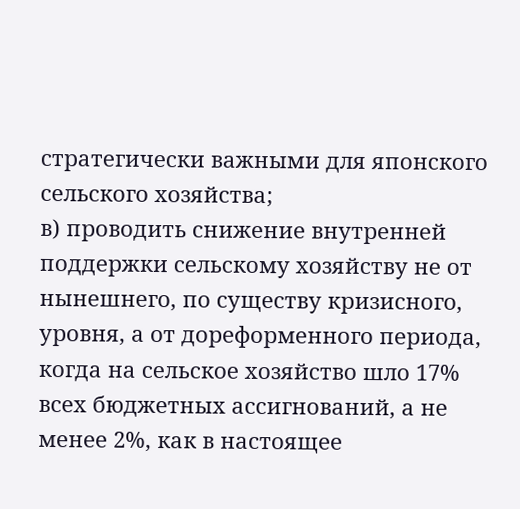стратегически важными для японского сельского хозяйства;
в) проводить снижение внутренней поддержки сельскому хозяйству не от нынешнего, по существу кризисного, уровня, а от дореформенного периода, когда на сельское хозяйство шло 17% всех бюджетных ассигнований, а не менее 2%, как в настоящее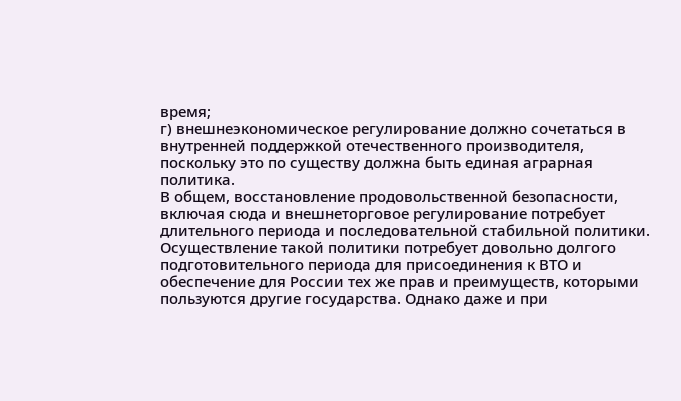время;
г) внешнеэкономическое регулирование должно сочетаться в внутренней поддержкой отечественного производителя, поскольку это по существу должна быть единая аграрная политика.
В общем, восстановление продовольственной безопасности, включая сюда и внешнеторговое регулирование потребует длительного периода и последовательной стабильной политики.
Осуществление такой политики потребует довольно долгого подготовительного периода для присоединения к ВТО и обеспечение для России тех же прав и преимуществ, которыми пользуются другие государства. Однако даже и при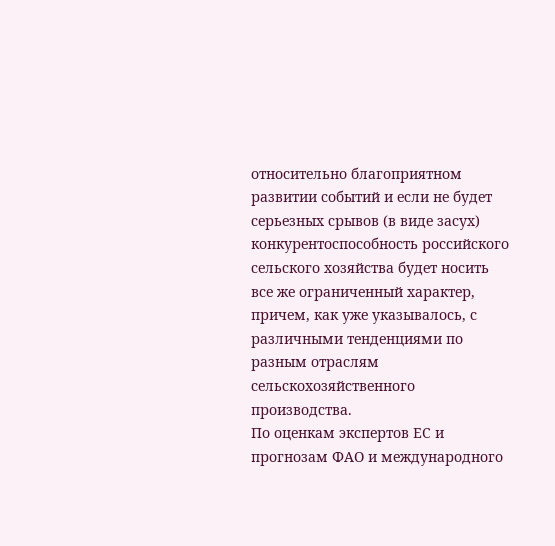относительно благоприятном развитии событий и если не будет серьезных срывов (в виде засух) конкурентоспособность российского сельского хозяйства будет носить все же ограниченный характер, причем, как уже указывалось, с различными тенденциями по разным отраслям сельскохозяйственного производства.
По оценкам экспертов ЕС и прогнозам ФАО и международного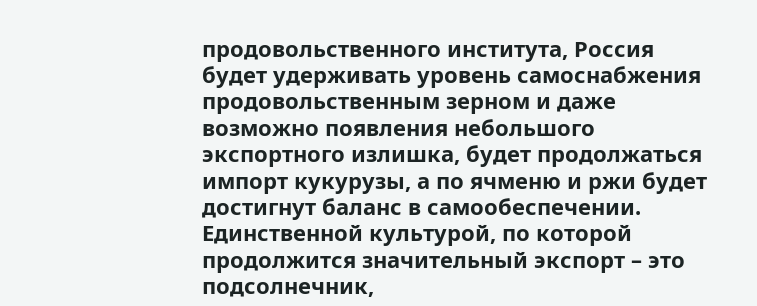продовольственного института, Россия будет удерживать уровень самоснабжения продовольственным зерном и даже возможно появления небольшого экспортного излишка, будет продолжаться импорт кукурузы, а по ячменю и ржи будет достигнут баланс в самообеспечении.
Единственной культурой, по которой продолжится значительный экспорт – это подсолнечник,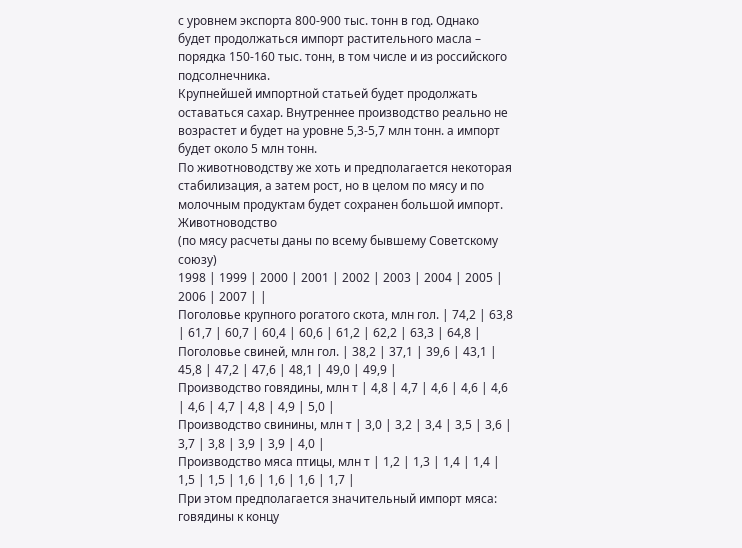с уровнем экспорта 800-900 тыс. тонн в год. Однако будет продолжаться импорт растительного масла – порядка 150-160 тыс. тонн, в том числе и из российского подсолнечника.
Крупнейшей импортной статьей будет продолжать оставаться сахар. Внутреннее производство реально не возрастет и будет на уровне 5,3-5,7 млн тонн. а импорт будет около 5 млн тонн.
По животноводству же хоть и предполагается некоторая стабилизация, а затем рост, но в целом по мясу и по молочным продуктам будет сохранен большой импорт.
Животноводство
(по мясу расчеты даны по всему бывшему Советскому союзу)
1998 | 1999 | 2000 | 2001 | 2002 | 2003 | 2004 | 2005 | 2006 | 2007 | |
Поголовье крупного рогатого скота, млн гол. | 74,2 | 63,8 | 61,7 | 60,7 | 60,4 | 60,6 | 61,2 | 62,2 | 63,3 | 64,8 |
Поголовье свиней, млн гол. | 38,2 | 37,1 | 39,6 | 43,1 | 45,8 | 47,2 | 47,6 | 48,1 | 49,0 | 49,9 |
Производство говядины, млн т | 4,8 | 4,7 | 4,6 | 4,6 | 4,6 | 4,6 | 4,7 | 4,8 | 4,9 | 5,0 |
Производство свинины, млн т | 3,0 | 3,2 | 3,4 | 3,5 | 3,6 | 3,7 | 3,8 | 3,9 | 3,9 | 4,0 |
Производство мяса птицы, млн т | 1,2 | 1,3 | 1,4 | 1,4 | 1,5 | 1,5 | 1,6 | 1,6 | 1,6 | 1,7 |
При этом предполагается значительный импорт мяса: говядины к концу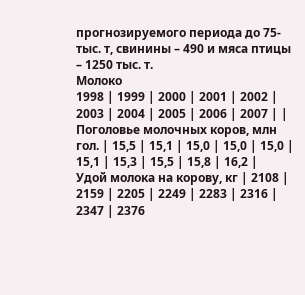прогнозируемого периода до 75- тыс. т, свинины – 490 и мяса птицы – 1250 тыс. т.
Молоко
1998 | 1999 | 2000 | 2001 | 2002 | 2003 | 2004 | 2005 | 2006 | 2007 | |
Поголовье молочных коров, млн гол. | 15,5 | 15,1 | 15,0 | 15,0 | 15,0 | 15,1 | 15,3 | 15,5 | 15,8 | 16,2 |
Удой молока на корову, кг | 2108 | 2159 | 2205 | 2249 | 2283 | 2316 | 2347 | 2376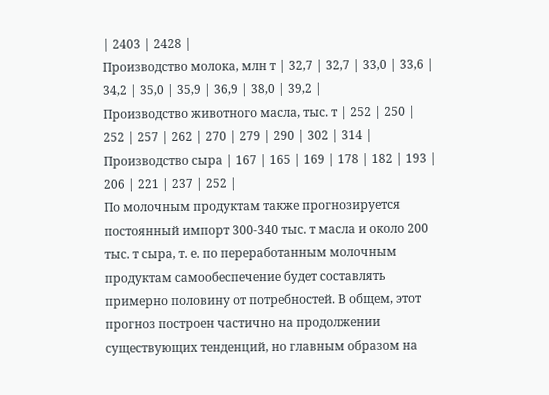| 2403 | 2428 |
Производство молока, млн т | 32,7 | 32,7 | 33,0 | 33,6 | 34,2 | 35,0 | 35,9 | 36,9 | 38,0 | 39,2 |
Производство животного масла, тыс. т | 252 | 250 | 252 | 257 | 262 | 270 | 279 | 290 | 302 | 314 |
Производство сыра | 167 | 165 | 169 | 178 | 182 | 193 | 206 | 221 | 237 | 252 |
По молочным продуктам также прогнозируется постоянный импорт 300-340 тыс. т масла и около 200 тыс. т сыра, т. е. по переработанным молочным продуктам самообеспечение будет составлять примерно половину от потребностей. В общем, этот прогноз построен частично на продолжении существующих тенденций, но главным образом на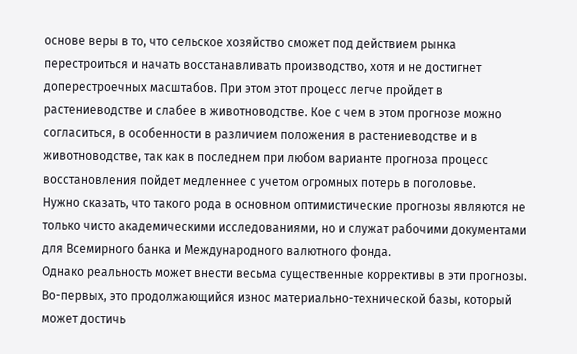основе веры в то, что сельское хозяйство сможет под действием рынка перестроиться и начать восстанавливать производство, хотя и не достигнет доперестроечных масштабов. При этом этот процесс легче пройдет в растениеводстве и слабее в животноводстве. Кое с чем в этом прогнозе можно согласиться, в особенности в различием положения в растениеводстве и в животноводстве, так как в последнем при любом варианте прогноза процесс восстановления пойдет медленнее с учетом огромных потерь в поголовье.
Нужно сказать, что такого рода в основном оптимистические прогнозы являются не только чисто академическими исследованиями, но и служат рабочими документами для Всемирного банка и Международного валютного фонда.
Однако реальность может внести весьма существенные коррективы в эти прогнозы.
Во-первых, это продолжающийся износ материально-технической базы, который может достичь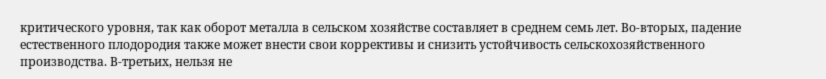критического уровня, так как оборот металла в сельском хозяйстве составляет в среднем семь лет. Во-вторых, падение естественного плодородия также может внести свои коррективы и снизить устойчивость сельскохозяйственного производства. В-третьих, нельзя не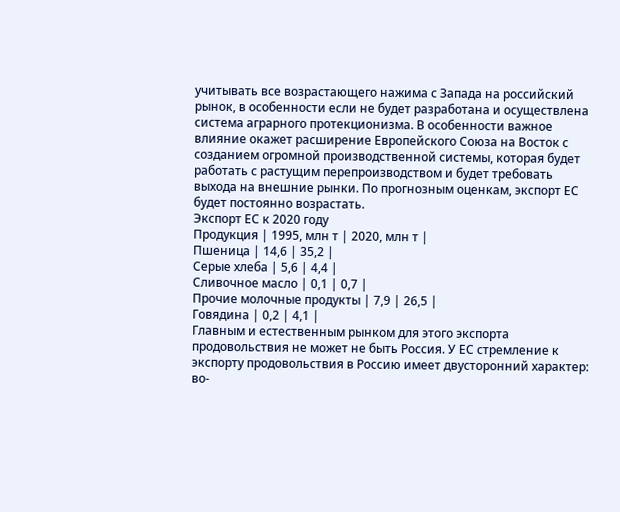учитывать все возрастающего нажима с Запада на российский рынок, в особенности если не будет разработана и осуществлена система аграрного протекционизма. В особенности важное влияние окажет расширение Европейского Союза на Восток с созданием огромной производственной системы, которая будет работать с растущим перепроизводством и будет требовать выхода на внешние рынки. По прогнозным оценкам, экспорт ЕС будет постоянно возрастать.
Экспорт ЕС к 2020 году
Продукция | 1995, млн т | 2020, млн т |
Пшеница | 14,6 | 35,2 |
Серые хлеба | 5,6 | 4,4 |
Сливочное масло | 0,1 | 0,7 |
Прочие молочные продукты | 7,9 | 26,5 |
Говядина | 0,2 | 4,1 |
Главным и естественным рынком для этого экспорта продовольствия не может не быть Россия. У ЕС стремление к экспорту продовольствия в Россию имеет двусторонний характер: во-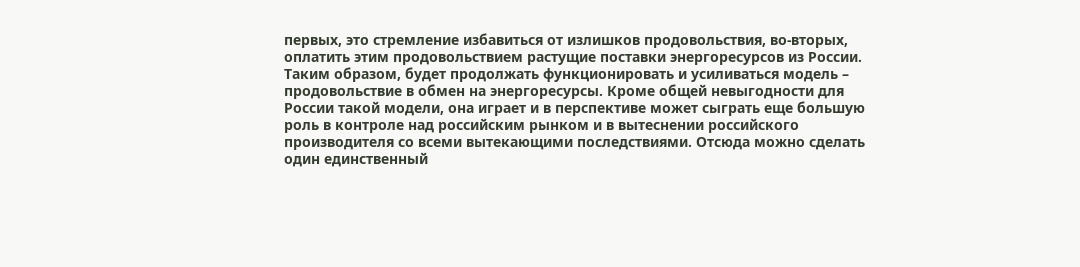первых, это стремление избавиться от излишков продовольствия, во-вторых, оплатить этим продовольствием растущие поставки энергоресурсов из России. Таким образом, будет продолжать функционировать и усиливаться модель – продовольствие в обмен на энергоресурсы. Кроме общей невыгодности для России такой модели, она играет и в перспективе может сыграть еще большую роль в контроле над российским рынком и в вытеснении российского производителя со всеми вытекающими последствиями. Отсюда можно сделать один единственный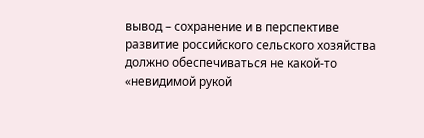вывод – сохранение и в перспективе развитие российского сельского хозяйства должно обеспечиваться не какой-то «невидимой рукой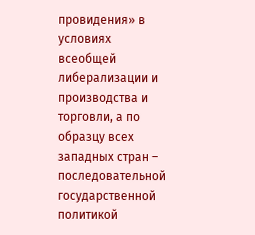провидения» в условиях всеобщей либерализации и производства и торговли, а по образцу всех западных стран – последовательной государственной политикой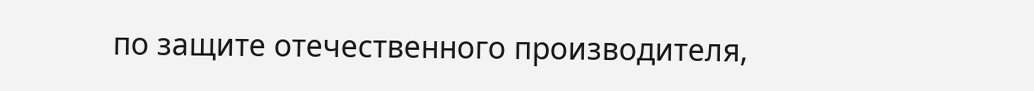по защите отечественного производителя,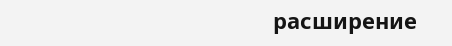расширение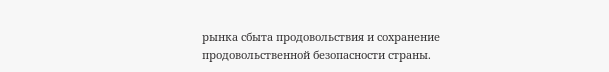рынка сбыта продовольствия и сохранение продовольственной безопасности страны.